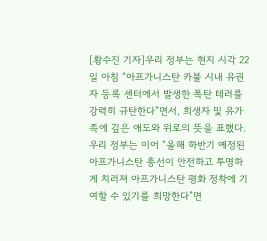[황수진 기자]우리 정부는 현지 시각 22일 아침 “아프가니스탄 카불 시내 유권자 등록 센터에서 발생한 폭탄 테러를 강력히 규탄한다”면서, 희생자 및 유가족에 깊은 애도와 위로의 뜻을 표했다.
우리 정부는 이어 “올해 하반기 예정된 아프가니스탄 총선이 안전하고 투명하게 치러져 아프가니스탄 평화 정착에 기여할 수 있기를 희망한다”면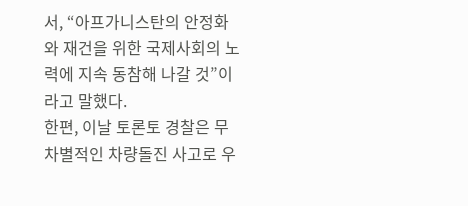서, “아프가니스탄의 안정화와 재건을 위한 국제사회의 노력에 지속 동참해 나갈 것”이라고 말했다.
한편, 이날 토론토 경찰은 무차별적인 차량돌진 사고로 우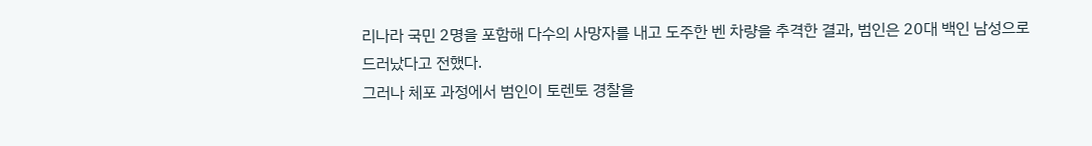리나라 국민 2명을 포함해 다수의 사망자를 내고 도주한 벤 차량을 추격한 결과, 범인은 20대 백인 남성으로 드러났다고 전했다.
그러나 체포 과정에서 범인이 토렌토 경찰을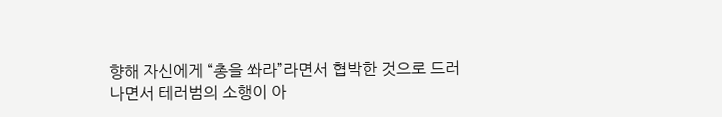향해 자신에게 “총을 쏴라”라면서 협박한 것으로 드러나면서 테러범의 소행이 아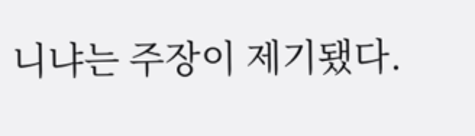니냐는 주장이 제기됐다.